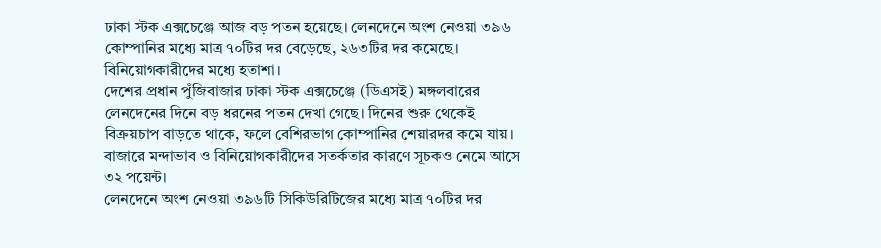ঢাকা স্টক এক্সচেঞ্জে আজ বড় পতন হয়েছে। লেনদেনে অংশ নেওয়া ৩৯৬ কোম্পানির মধ্যে মাত্র ৭০টির দর বেড়েছে, ২৬৩টির দর কমেছে। বিনিয়োগকারীদের মধ্যে হতাশা।
দেশের প্রধান পুঁজিবাজার ঢাকা স্টক এক্সচেঞ্জে (ডিএসই) মঙ্গলবারের লেনদেনের দিনে বড় ধরনের পতন দেখা গেছে। দিনের শুরু থেকেই বিক্রয়চাপ বাড়তে থাকে, ফলে বেশিরভাগ কোম্পানির শেয়ারদর কমে যায়। বাজারে মন্দাভাব ও বিনিয়োগকারীদের সতর্কতার কারণে সূচকও নেমে আসে ৩২ পয়েন্ট।
লেনদেনে অংশ নেওয়া ৩৯৬টি সিকিউরিটিজের মধ্যে মাত্র ৭০টির দর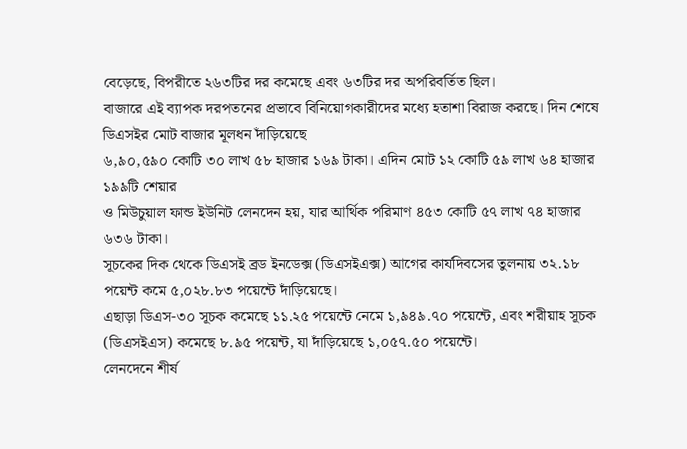বেড়েছে, বিপরীতে ২৬৩টির দর কমেছে এবং ৬৩টির দর অপরিবর্তিত ছিল।
বাজারে এই ব্যাপক দরপতনের প্রভাবে বিনিয়োগকারীদের মধ্যে হতাশা বিরাজ করছে। দিন শেষে ডিএসইর মোট বাজার মূলধন দাঁড়িয়েছে
৬,৯০,৫৯০ কোটি ৩০ লাখ ৫৮ হাজার ১৬৯ টাকা। এদিন মোট ১২ কোটি ৫৯ লাখ ৬৪ হাজার ১৯৯টি শেয়ার
ও মিউচুয়াল ফান্ড ইউনিট লেনদেন হয়, যার আর্থিক পরিমাণ ৪৫৩ কোটি ৫৭ লাখ ৭৪ হাজার ৬৩৬ টাকা।
সূচকের দিক থেকে ডিএসই ব্রড ইনডেক্স (ডিএসইএক্স) আগের কার্যদিবসের তুলনায় ৩২.১৮ পয়েন্ট কমে ৫,০২৮.৮৩ পয়েন্টে দাঁড়িয়েছে।
এছাড়া ডিএস-৩০ সূচক কমেছে ১১.২৫ পয়েন্টে নেমে ১,৯৪৯.৭০ পয়েন্টে, এবং শরীয়াহ সূচক (ডিএসইএস) কমেছে ৮.৯৫ পয়েন্ট, যা দাঁড়িয়েছে ১,০৫৭.৫০ পয়েন্টে।
লেনদেনে শীর্ষ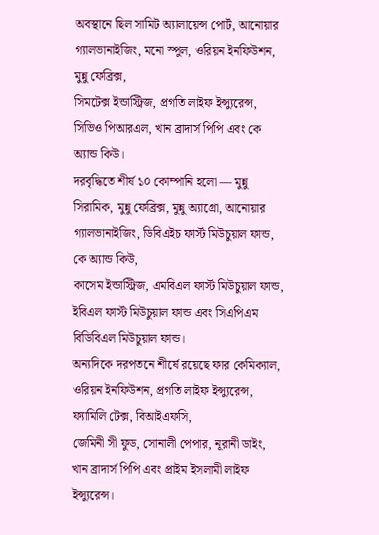অবস্থানে ছিল সামিট অ্যালায়েন্স পোর্ট, আনোয়ার গ্যালভানাইজিং, মনো স্পুল, ওরিয়ন ইনফিউশন, মুন্নু ফেব্রিক্স,
সিমটেক্স ইন্ডাস্ট্রিজ, প্রগতি লাইফ ইন্স্যুরেন্স, সিভিও পিআরএল, খান ব্রাদার্স পিপি এবং কে অ্যান্ড কিউ।
দরবৃদ্ধিতে শীর্ষ ১০ কোম্পানি হলো — মুন্নু সিরামিক, মুন্নু ফেব্রিক্স, মুন্নু অ্যাগ্রো, আনোয়ার গ্যালভানাইজিং, ডিবিএইচ ফার্স্ট মিউচুয়াল ফান্ড, কে অ্যান্ড কিউ,
কাসেম ইন্ডাস্ট্রিজ, এমবিএল ফার্স্ট মিউচুয়াল ফান্ড, ইবিএল ফার্স্ট মিউচুয়াল ফান্ড এবং সিএপিএম বিডিবিএল মিউচুয়াল ফান্ড।
অন্যদিকে দরপতনে শীর্ষে রয়েছে ফার কেমিক্যাল, ওরিয়ন ইনফিউশন, প্রগতি লাইফ ইন্স্যুরেন্স, ফ্যামিলি টেক্স, বিআইএফসি,
জেমিনী সী ফুড, সোনালী পেপার, নূরানী ডাইং, খান ব্রাদার্স পিপি এবং প্রাইম ইসলামী লাইফ ইন্স্যুরেন্স।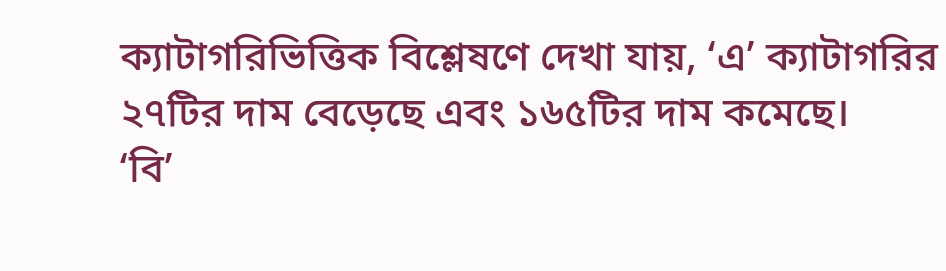ক্যাটাগরিভিত্তিক বিশ্লেষণে দেখা যায়, ‘এ’ ক্যাটাগরির ২৭টির দাম বেড়েছে এবং ১৬৫টির দাম কমেছে।
‘বি’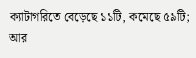ক্যাটাগরিতে বেড়েছে ১১টি, কমেছে ৫৯টি; আর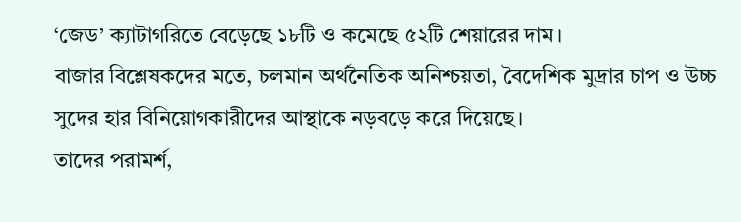‘জেড’ ক্যাটাগরিতে বেড়েছে ১৮টি ও কমেছে ৫২টি শেয়ারের দাম।
বাজার বিশ্লেষকদের মতে, চলমান অর্থনৈতিক অনিশ্চয়তা, বৈদেশিক মুদ্রার চাপ ও উচ্চ সুদের হার বিনিয়োগকারীদের আস্থাকে নড়বড়ে করে দিয়েছে।
তাদের পরামর্শ,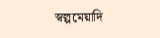স্বল্পমেয়াদি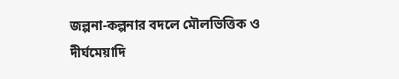জল্পনা-কল্পনার বদলে মৌলভিত্তিক ও দীর্ঘমেয়াদি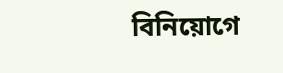বিনিয়োগে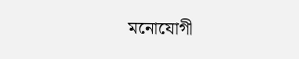মনোযোগী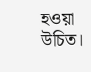হওয়া উচিত।